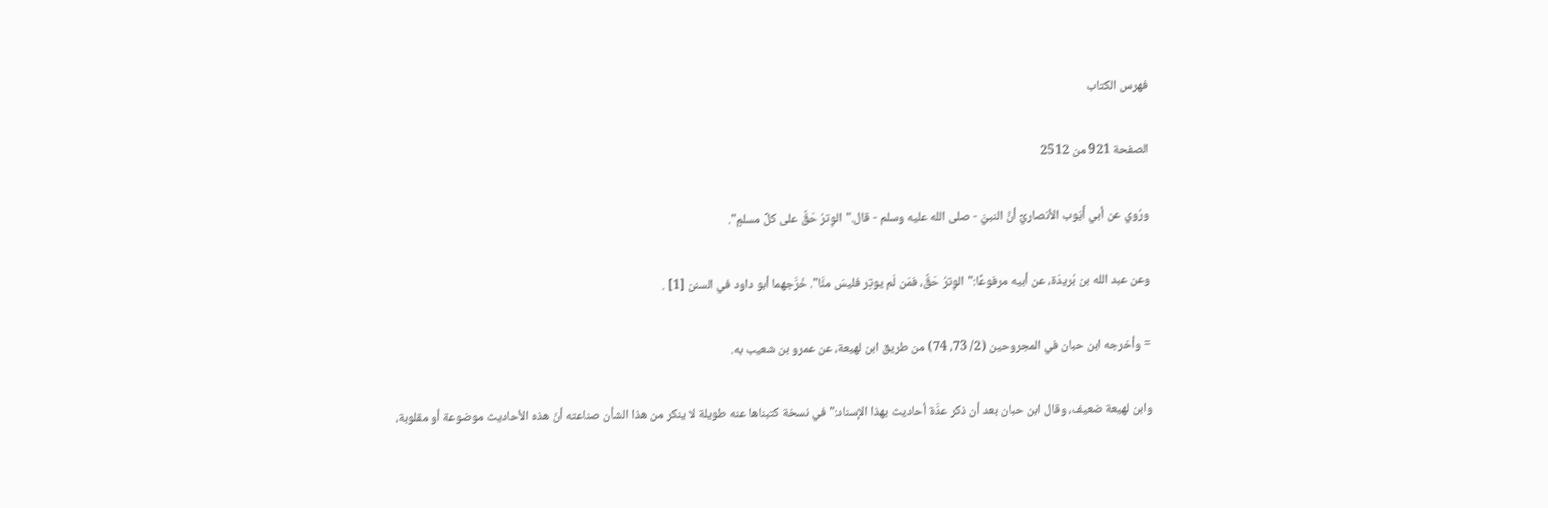فهرس الكتاب

الصفحة 921 من 2512

ورُوي عن أبي أَيّوب الأنصاريِّ أنَّ النبيَّ - صلى الله عليه وسلم - قال."الوِترُ حَقٌّ على كلِّ مسلمٍ".

وعن عبد الله بن بُريدَة، عن أبيه مرفوعًا:"الوِترُ حَقٌّ، فمَن لَم يوتِر فليسَ منَّا". خَرَّجهما أبو داود في السنن [1] .

= وأخرجه ابن حبان في المجروحين (2/ 73، 74) من طريق ابن لهيعة، عن عمرو بن شعيب به.

وابن لهيعة ضعيف، وقال ابن حبان بعد أن ذكر عدَّة أحاديث بهذا الإسناد:"في نسخة كتبناها عنه طويلة لا ينكر من هذا الشأن صناعته أنّ هذه الأحاديث موضوعة أو مقلوبة،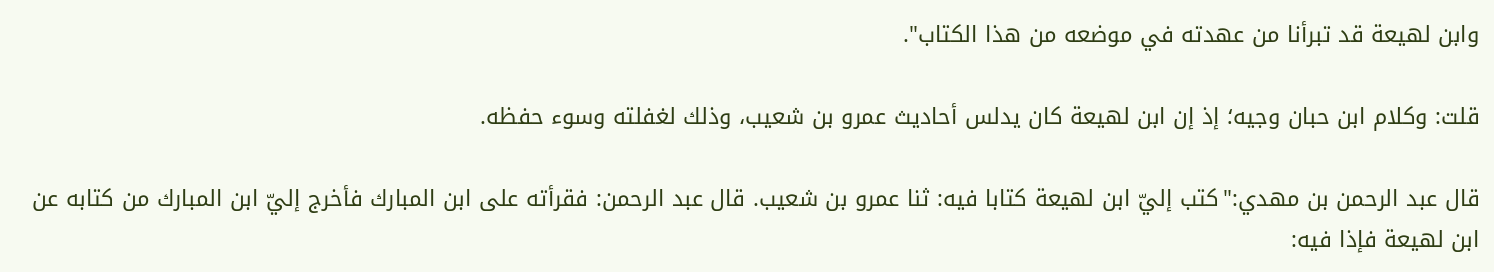وابن لهيعة قد تبرأنا من عهدته في موضعه من هذا الكتاب".

قلت: وكلام ابن حبان وجيه؛ إذ إن ابن لهيعة كان يدلس أحاديث عمرو بن شعيب، وذلك لغفلته وسوء حفظه.

قال عبد الرحمن بن مهدي:"كتب إليّ ابن لهيعة كتابا فيه: ثنا عمرو بن شعيب. قال عبد الرحمن: فقرأته على ابن المبارك فأخرج إليّ ابن المبارك من كتابه عن ابن لهيعة فإذا فيه: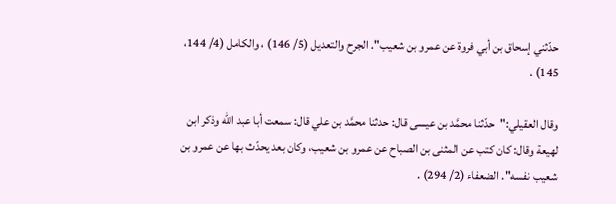حدّثني إسحاق بن أبي فروة عن عمرو بن شعيب". الجرح والتعديل (5/ 146) ، والكامل (4/ 144، 145) .

وقال العقيلي:"حدّثنا محمَّد بن عيسى قال: حدثنا محمَّد بن علي قال: سمعت أبا عبد الله وذكر ابن لهيعة وقال: كان كتب عن المثنى بن الصباح عن عمرو بن شعيب، وكان بعد يحدّث بها عن عمرو بن شعيب نفسه". الضعفاء (2/ 294) .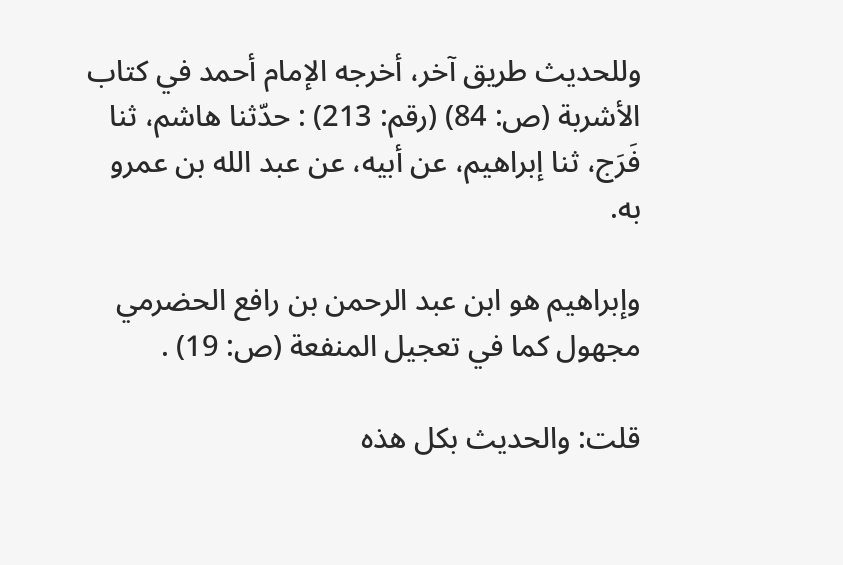وللحديث طريق آخر، أخرجه الإمام أحمد في كتاب الأشربة (ص: 84) (رقم: 213) : حدّثنا هاشم، ثنا فَرَج، ثنا إبراهيم، عن أبيه، عن عبد الله بن عمرو به.

وإبراهيم هو ابن عبد الرحمن بن رافع الحضرمي مجهول كما في تعجيل المنفعة (ص: 19) .

قلت: والحديث بكل هذه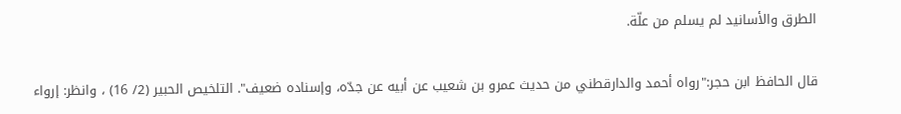الطرق والأسانيد لم يسلم من علّة.

قال الحافظ ابن حجر:"رواه أحمد والدارقطني من حديث عمرو بن شعيب عن أبيه عن جدّه، وإسناده ضعيف". التلخيص الحبير (2/ 16) ، وانظر: إرواء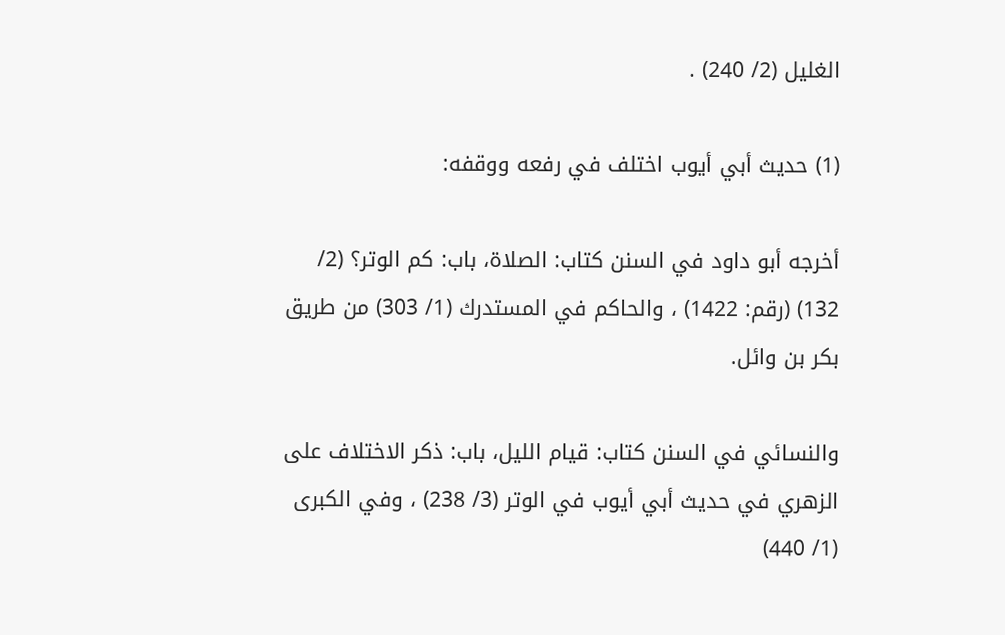الغليل (2/ 240) .

(1) حديث أبي أيوب اختلف في رفعه ووقفه:

أخرجه أبو داود في السنن كتاب: الصلاة، باب: كم الوتر؟ (2/ 132) (رقم: 1422) ، والحاكم في المستدرك (1/ 303) من طريق بكر بن وائل.

والنسائي في السنن كتاب: قيام الليل، باب: ذكر الاختلاف على الزهري في حديث أبي أيوب في الوتر (3/ 238) ، وفي الكبرى (1/ 440)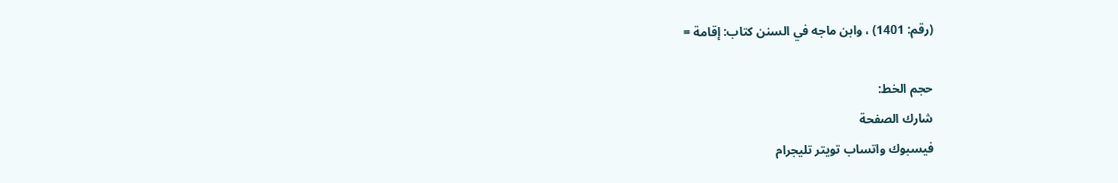(رقم: 1401) ، وابن ماجه في السنن كتاب: إقامة =

حجم الخط:
شارك الصفحة
فيسبوك واتساب تويتر تليجرام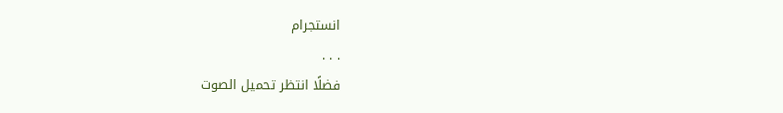انستجرام
. . .
فضلًا انتظر تحميل الصوت